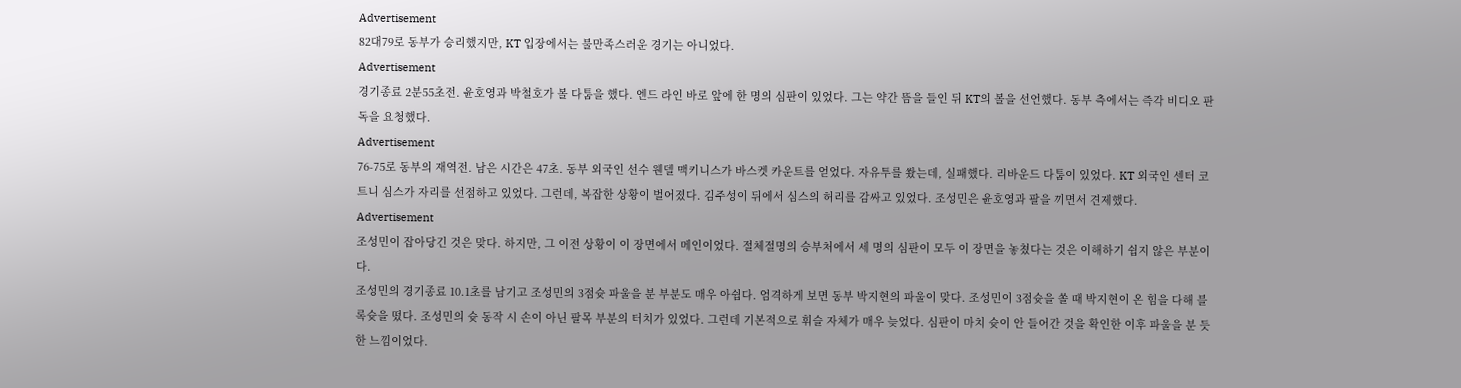Advertisement
82대79로 동부가 승리했지만, KT 입장에서는 불만족스러운 경기는 아니었다.
Advertisement
경기종료 2분55초전. 윤호영과 박철호가 볼 다툼을 했다. 엔드 라인 바로 앞에 한 명의 심판이 있었다. 그는 약간 뜸을 들인 뒤 KT의 볼을 선언했다. 동부 측에서는 즉각 비디오 판독을 요청했다.
Advertisement
76-75로 동부의 재역전. 남은 시간은 47초. 동부 외국인 선수 웬델 맥키니스가 바스켓 카운트를 얻었다. 자유투를 쐈는데, 실패했다. 리바운드 다툼이 있었다. KT 외국인 센터 코트니 심스가 자리를 선점하고 있었다. 그런데, 복잡한 상황이 벌어졌다. 김주성이 뒤에서 심스의 허리를 감싸고 있었다. 조성민은 윤호영과 팔을 끼면서 견제했다.
Advertisement
조성민이 잡아당긴 것은 맞다. 하지만, 그 이전 상황이 이 장면에서 메인이었다. 절체절명의 승부처에서 세 명의 심판이 모두 이 장면을 놓쳤다는 것은 이해하기 쉽지 않은 부분이다.
조성민의 경기종료 10.1초를 남기고 조성민의 3점슛 파울을 분 부분도 매우 아쉽다. 엄격하게 보면 동부 박지현의 파울이 맞다. 조성민이 3점슛을 쏠 때 박지현이 온 힘을 다해 블록슛을 떴다. 조성민의 슛 동작 시 손이 아닌 팔목 부분의 터치가 있었다. 그런데 기본적으로 휘슬 자체가 매우 늦었다. 심판이 마치 슛이 안 들어간 것을 확인한 이후 파울을 분 듯한 느낌이었다.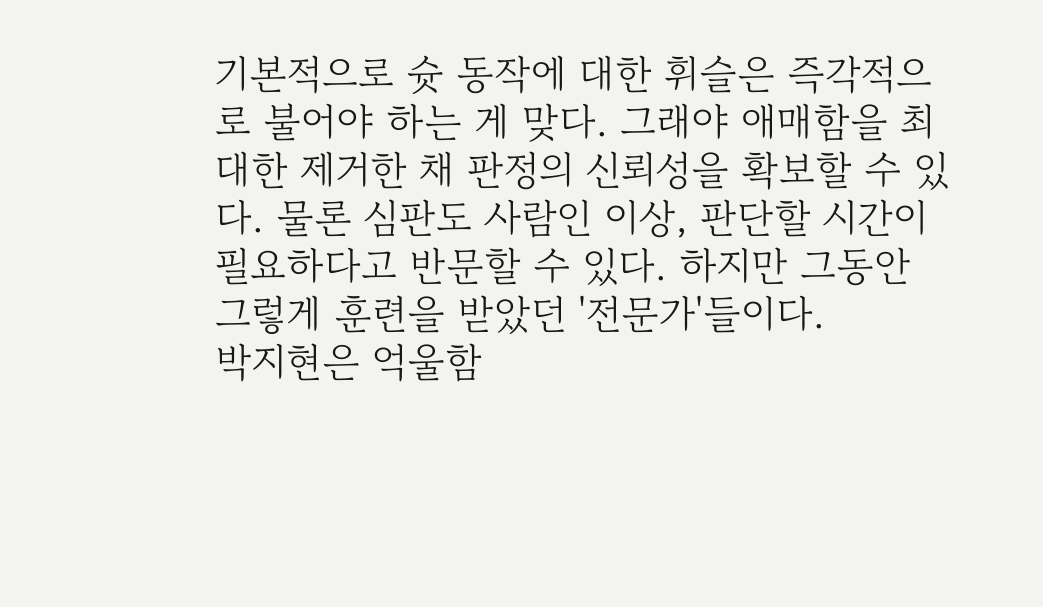기본적으로 슛 동작에 대한 휘슬은 즉각적으로 불어야 하는 게 맞다. 그래야 애매함을 최대한 제거한 채 판정의 신뢰성을 확보할 수 있다. 물론 심판도 사람인 이상, 판단할 시간이 필요하다고 반문할 수 있다. 하지만 그동안 그렇게 훈련을 받았던 '전문가'들이다.
박지현은 억울함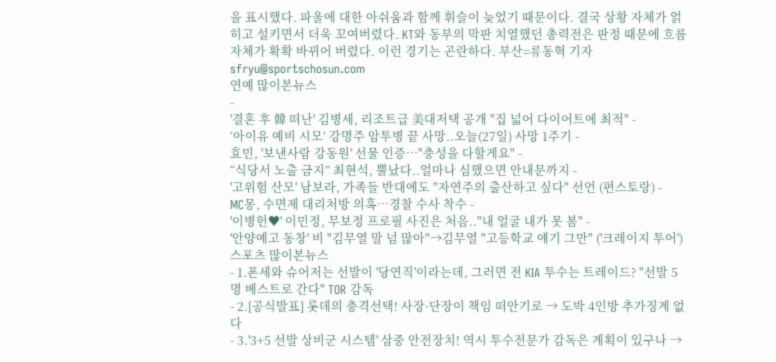을 표시했다. 파울에 대한 아쉬움과 함께 휘슬이 늦었기 때문이다. 결국 상황 자체가 얽히고 설키면서 더욱 꼬여버렸다. KT와 동부의 막판 치열했던 총력전은 판정 때문에 흐름 자체가 확확 바뀌어 버렸다. 이런 경기는 곤란하다. 부산=류동혁 기자 sfryu@sportschosun.com
연예 많이본뉴스
-
'결혼 후 韓 떠난' 김병세, 리조트급 美대저택 공개 "집 넓어 다이어트에 최적" -
‘아이유 예비 시모’ 강명주 암투병 끝 사망..오늘(27일) 사망 1주기 -
효민, '보낸사람 강동원' 선물 인증…"충성을 다할게요" -
“식당서 노출 금지” 최현석, 뿔났다..얼마나 심했으면 안내문까지 -
'고위험 산모' 남보라, 가족들 반대에도 "자연주의 출산하고 싶다" 선언 (편스토랑) -
MC몽, 수면제 대리처방 의혹…경찰 수사 착수 -
'이병헌♥' 이민정, 무보정 프로필 사진은 처음.."내 얼굴 내가 못 봄" -
'안양예고 동창' 비 "김무열 말 넘 많아"→김무열 "고등학교 얘기 그만" ('크레이지 투어')
스포츠 많이본뉴스
- 1.폰세와 슈어저는 선발이 '당연직'이라는데, 그러면 전 KIA 투수는 트레이드? "선발 5명 베스트로 간다" TOR 감독
- 2.[공식발표] 롯데의 충격선택! 사장·단장이 책임 떠안기로 → 도박 4인방 추가징계 없다
- 3.'3+5 선발 상비군 시스템' 삼중 안전장치! 역시 투수전문가 감독은 계획이 있구나 →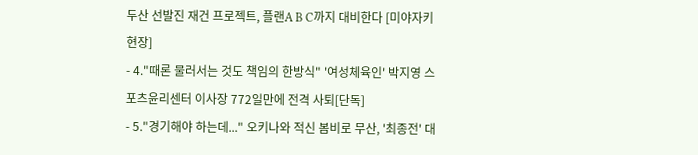두산 선발진 재건 프로젝트, 플랜A B C까지 대비한다 [미야자키 현장]
- 4."때론 물러서는 것도 책임의 한방식" '여성체육인' 박지영 스포츠윤리센터 이사장 772일만에 전격 사퇴[단독]
- 5."경기해야 하는데..." 오키나와 적신 봄비로 무산, '최종전' 대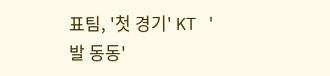표팀, '첫 경기' KT '발 동동'